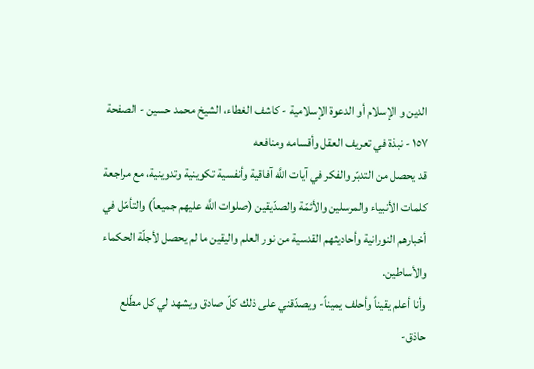الدين و الإسلام أو الدعوة الإسلامية - كاشف الغطاء، الشيخ محمد حسين - الصفحة ١٥٧ - نبذة في تعريف العقل وأقسامه ومنافعه
قد يحصل من التدبّر والفكر في آيات اللَّه آفاقية وأنفسية تكوينية وتدوينية، مع مراجعة كلمات الأنبياء والمرسلين والأئمّة والصدّيقين (صلوات اللَّه عليهم جميعاً) والتأمّل في أخبارهم النورانية وأحاديثهم القدسية من نور العلم واليقين ما لم يحصل لأجلّة الحكماء والأساطين.
وأنا أعلم يقيناً وأحلف يميناً- ويصدّقني على ذلك كلّ صادق ويشهد لي كل مطّلع حاذق-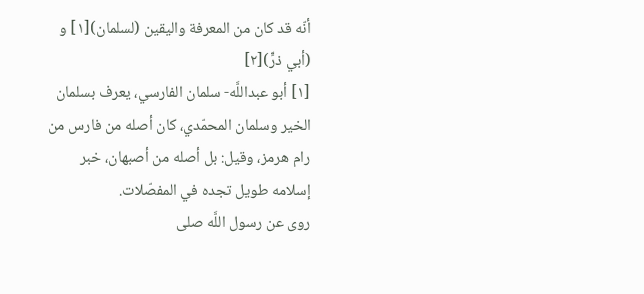أنّه قد كان من المعرفة واليقين (لسلمان)[١] و (أبي ذرٍّ)[٢]
[١] أبو عبداللَّه- سلمان الفارسي، يعرف بسلمان الخير وسلمان المحمّدي، كان أصله من فارس من رام هرمز، وقيل: بل أصله من أصبهان، خبر إسلامه طويل تجده في المفصّلات.
روى عن رسول اللَّه صلى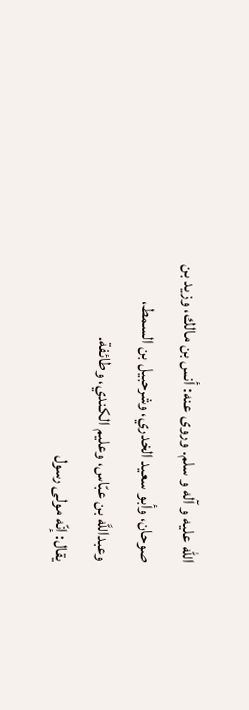الله عليه و آله و سلم. وروى عنه: أنس بن مالك، وزيد بن صوحان، وأبو سعيد الخدري، وشرحبيل بن السمط، وعبداللَّه بن عبّاس، وعليم الكندي، وطائفة.
يقال: إنّه مولى رسول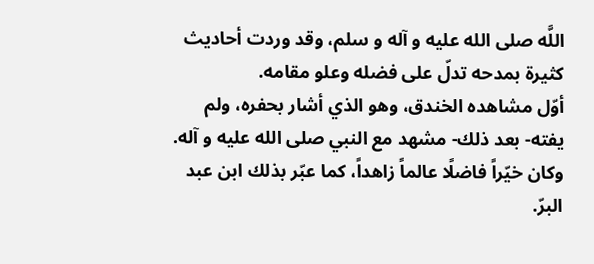اللَّه صلى الله عليه و آله و سلم، وقد وردت أحاديث كثيرة بمدحه تدلّ على فضله وعلو مقامه.
أوّل مشاهده الخندق، وهو الذي أشار بحفره، ولم يفته- بعد ذلك- مشهد مع النبي صلى الله عليه و آله.
وكان خيّراً فاضلًا عالماً زاهداً، كما عبّر بذلك ابن عبد البرّ.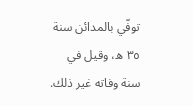توفّي بالمدائن سنة ٣٥ ه، وقيل في سنة وفاته غير ذلك.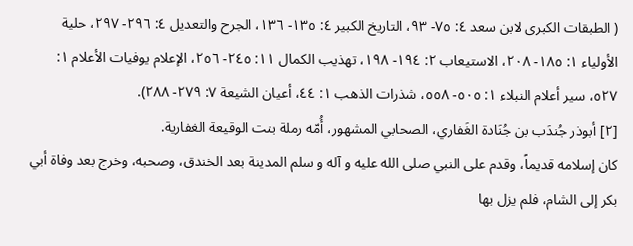( الطبقات الكبرى لابن سعد ٤: ٧٥- ٩٣، التاريخ الكبير ٤: ١٣٥- ١٣٦، الجرح والتعديل ٤: ٢٩٦- ٢٩٧، حلية الأولياء ١: ١٨٥- ٢٠٨، الاستيعاب ٢: ١٩٤- ١٩٨، تهذيب الكمال ١١: ٢٤٥- ٢٥٦، الإعلام يوفيات الأعلام ١: ٥٢٧، سير أعلام النبلاء ١: ٥٠٥- ٥٥٨، شذرات الذهب ١: ٤٤، أعيان الشيعة ٧: ٢٧٩- ٢٨٨).
[٢] أبوذر جُندَب بن جُنَادة الغَفاري، الصحابي المشهور، أُمّه رملة بنت الوقيعة الغفارية.
كان إسلامه قديماً، وقدم على النبي صلى الله عليه و آله و سلم المدينة بعد الخندق، وصحبه، وخرج بعد وفاة أبي بكر إلى الشام، فلم يزل بها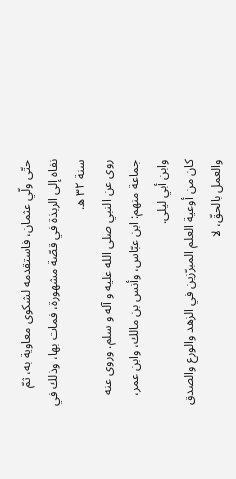حتّى ولّي عثمان، فاستقدمه لشكوى معاوية به، ثمّ نفاه إلى الربذة في قصّة مشهورة، فمات بها، وذلك في سنة ٣٢ ه.
روى عن النبي صلى الله عليه و آله و سلم. وروى عنه جماعة منهم: ابن عبّاس، وأنس بن مالك، وابن عمر، وابن أبي ليلى.
كان من أوعية العلم المبرّزين في الزهد والورع والصدق والعمل بالحقّ، لا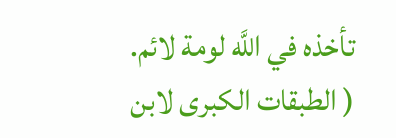تأخذه في اللَّه لومة لائم.
( الطبقات الكبرى لابن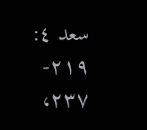سعد ٤: ٢١٩- ٢٣٧،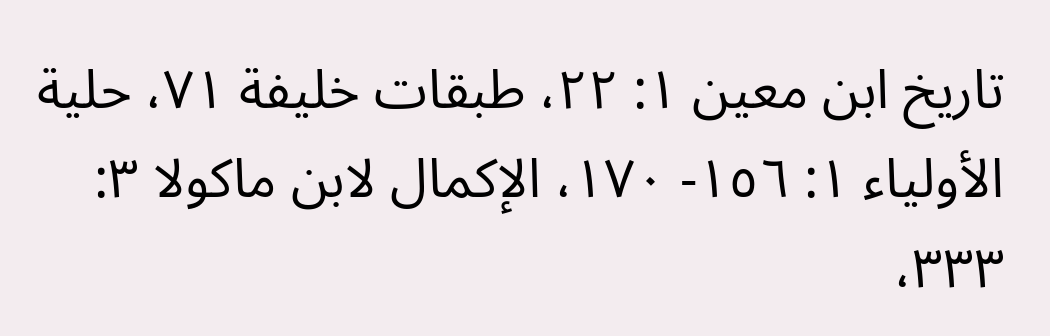تاريخ ابن معين ١: ٢٢، طبقات خليفة ٧١، حلية الأولياء ١: ١٥٦- ١٧٠، الإكمال لابن ماكولا ٣: ٣٣٣،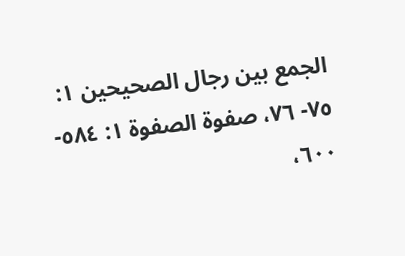الجمع بين رجال الصحيحين ١: ٧٥- ٧٦، صفوة الصفوة ١: ٥٨٤- ٦٠٠،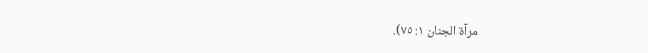مرآة الجنان ١: ٧٥).